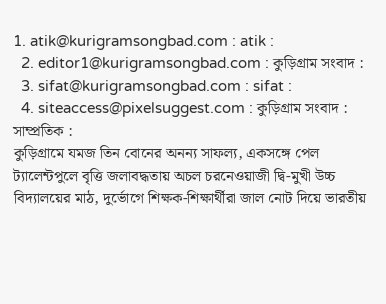1. atik@kurigramsongbad.com : atik :
  2. editor1@kurigramsongbad.com : কুড়িগ্রাম সংবাদ :
  3. sifat@kurigramsongbad.com : sifat :
  4. siteaccess@pixelsuggest.com : কুড়িগ্রাম সংবাদ :
সাম্প্রতিক :
কুড়িগ্রামে যমজ তিন বোনের অনন্য সাফল্য, একসঙ্গে পেল ট্যালেন্টপুলে বৃত্তি জলাবদ্ধতায় অচল চরনেওয়াজী দ্বি-মুখী উচ্চ বিদ্যালয়ের মাঠ, দুর্ভোগে শিক্ষক-শিক্ষার্থীরা জাল নোট দিয়ে ভারতীয়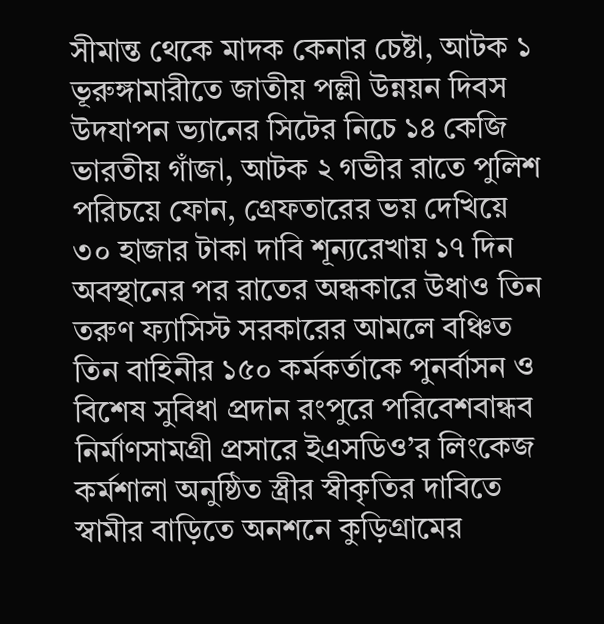সীমান্ত থেকে মাদক কেনার চেষ্টা, আটক ১ ভূরুঙ্গামারীতে জাতীয় পল্লী উন্নয়ন দিবস উদযাপন ভ্যানের সিটের নিচে ১৪ কেজি ভারতীয় গাঁজা, আটক ২ গভীর রাতে পুলিশ পরিচয়ে ফোন, গ্রেফতারের ভয় দেখিয়ে ৩০ হাজার টাকা দাবি শূন্যরেখায় ১৭ দিন অবস্থানের পর রাতের অন্ধকারে উধাও তিন তরুণ ফ্যাসিস্ট সরকারের আমলে বঞ্চিত তিন বাহিনীর ১৫০ কর্মকর্তাকে পুনর্বাসন ও বিশেষ সুবিধা প্রদান রংপুরে পরিবেশবান্ধব নির্মাণসামগ্রী প্রসারে ইএসডিও’র লিংকেজ কর্মশালা অনুষ্ঠিত স্ত্রীর স্বীকৃতির দাবিতে স্বামীর বাড়িতে অনশনে কুড়িগ্রামের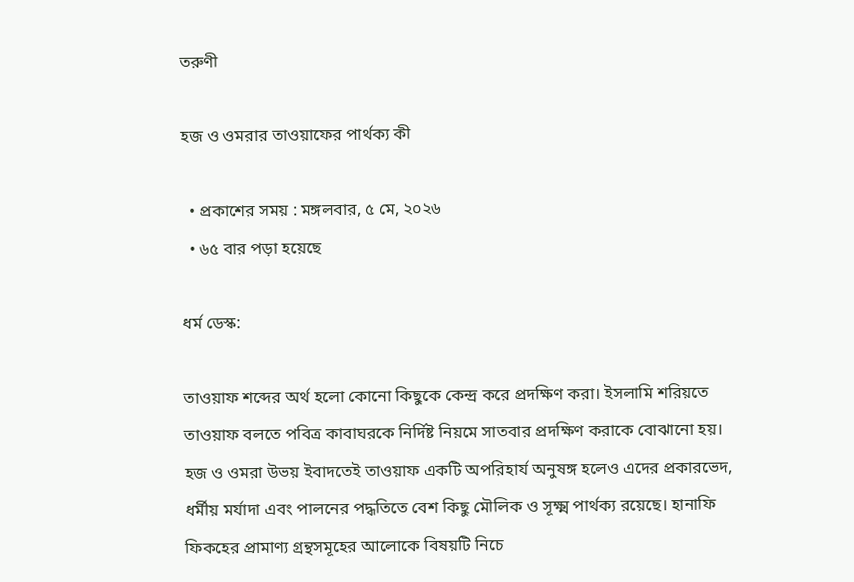তরুণী

হজ ও ওমরার তাওয়াফের পার্থক্য কী

  • প্রকাশের সময় : মঙ্গলবার, ৫ মে, ২০২৬
  • ৬৫ বার পড়া হয়েছে

ধর্ম ডেস্ক:

তাওয়াফ শব্দের অর্থ হলো কোনো কিছুকে কেন্দ্র করে প্রদক্ষিণ করা। ইসলামি শরিয়তে তাওয়াফ বলতে পবিত্র কাবাঘরকে নির্দিষ্ট নিয়মে সাতবার প্রদক্ষিণ করাকে বোঝানো হয়। হজ ও ওমরা উভয় ইবাদতেই তাওয়াফ একটি অপরিহার্য অনুষঙ্গ হলেও এদের প্রকারভেদ, ধর্মীয় মর্যাদা এবং পালনের পদ্ধতিতে বেশ কিছু মৌলিক ও সূক্ষ্ম পার্থক্য রয়েছে। হানাফি ফিকহের প্রামাণ্য গ্রন্থসমূহের আলোকে বিষয়টি নিচে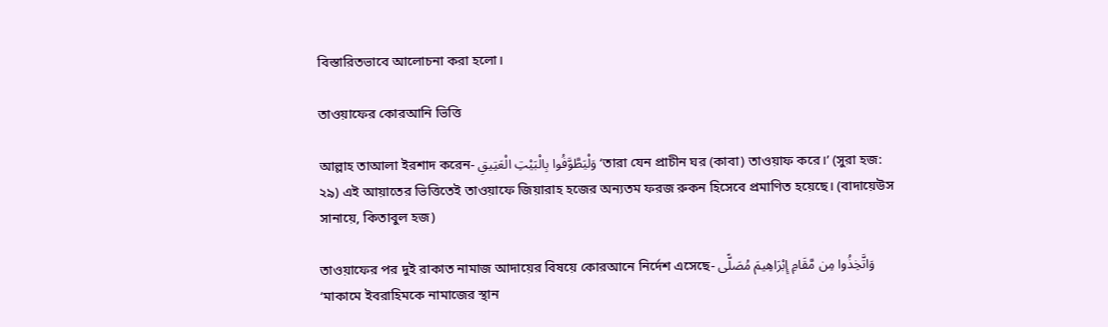বিস্তারিতভাবে আলোচনা করা হলো।

তাওয়াফের কোরআনি ভিত্তি

আল্লাহ তাআলা ইরশাদ করেন- وَلْيَطَّوَّفُوا بِالْبَيْتِ الْعَتِيقِ ‘তারা যেন প্রাচীন ঘর (কাবা) তাওয়াফ করে।’ (সুরা হজ: ২৯) এই আয়াতের ভিত্তিতেই তাওয়াফে জিয়ারাহ হজের অন্যতম ফরজ রুকন হিসেবে প্রমাণিত হয়েছে। (বাদায়েউস সানায়ে, কিতাবুল হজ)

তাওয়াফের পর দুই রাকাত নামাজ আদায়ের বিষয়ে কোরআনে নির্দেশ এসেছে- وَاتَّخِذُوا مِن مَّقَامِ إِبْرَاهِيمَ مُصَلًّى ‘মাকামে ইবরাহিমকে নামাজের স্থান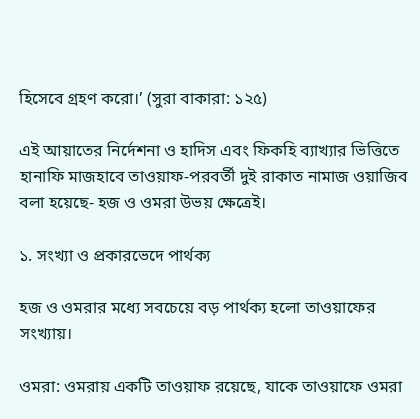হিসেবে গ্রহণ করো।’ (সুরা বাকারা: ১২৫)

এই আয়াতের নির্দেশনা ও হাদিস এবং ফিকহি ব্যাখ্যার ভিত্তিতে হানাফি মাজহাবে তাওয়াফ-পরবর্তী দুই রাকাত নামাজ ওয়াজিব বলা হয়েছে- হজ ও ওমরা উভয় ক্ষেত্রেই।

১. সংখ্যা ও প্রকারভেদে পার্থক্য

হজ ও ওমরার মধ্যে সবচেয়ে বড় পার্থক্য হলো তাওয়াফের সংখ্যায়।

ওমরা: ওমরায় একটি তাওয়াফ রয়েছে, যাকে তাওয়াফে ওমরা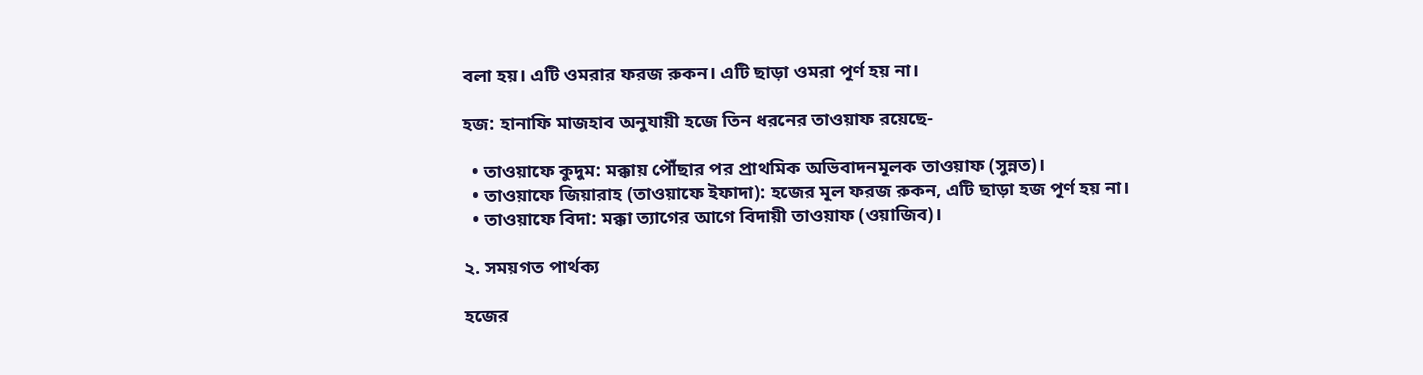বলা হয়। এটি ওমরার ফরজ রুকন। এটি ছাড়া ওমরা পূর্ণ হয় না।

হজ: হানাফি মাজহাব অনুযায়ী হজে তিন ধরনের তাওয়াফ রয়েছে-

  • তাওয়াফে কুদুম: মক্কায় পৌঁছার পর প্রাথমিক অভিবাদনমূলক তাওয়াফ (সুন্নত)।
  • তাওয়াফে জিয়ারাহ (তাওয়াফে ইফাদা): হজের মূল ফরজ রুকন, এটি ছাড়া হজ পূর্ণ হয় না।
  • তাওয়াফে বিদা: মক্কা ত্যাগের আগে বিদায়ী তাওয়াফ (ওয়াজিব)।

২. সময়গত পার্থক্য

হজের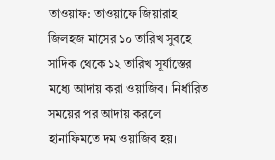তাওয়াফ: তাওয়াফে জিয়ারাহ জিলহজ মাসের ১০ তারিখ সুবহে সাদিক থেকে ১২ তারিখ সূর্যাস্তের মধ্যে আদায় করা ওয়াজিব। নির্ধারিত সময়ের পর আদায় করলে হানাফিমতে দম ওয়াজিব হয়।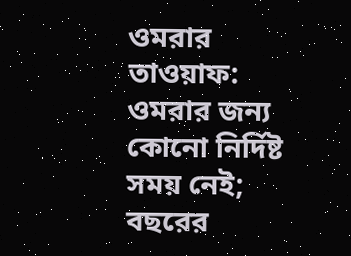ওমরার তাওয়াফ: ওমরার জন্য কোনো নির্দিষ্ট সময় নেই; বছরের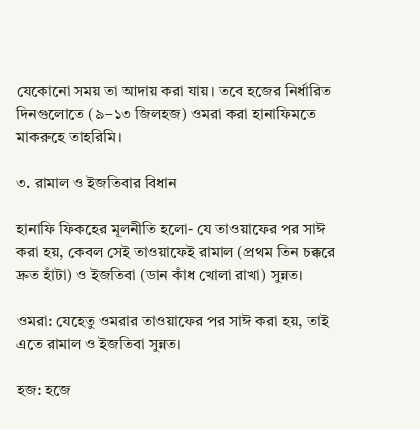যেকোনো সময় তা আদায় করা যায়। তবে হজের নির্ধারিত দিনগুলোতে (৯–১৩ জিলহজ) ওমরা করা হানাফিমতে মাকরুহে তাহরিমি।

৩. রামাল ও ইজতিবার বিধান

হানাফি ফিকহের মূলনীতি হলো- যে তাওয়াফের পর সাঈ করা হয়, কেবল সেই তাওয়াফেই রামাল (প্রথম তিন চক্করে দ্রুত হাঁটা) ও ইজতিবা (ডান কাঁধ খোলা রাখা) সুন্নত।

ওমরা: যেহেতু ওমরার তাওয়াফের পর সাঈ করা হয়, তাই এতে রামাল ও ইজতিবা সুন্নত।

হজ: হজে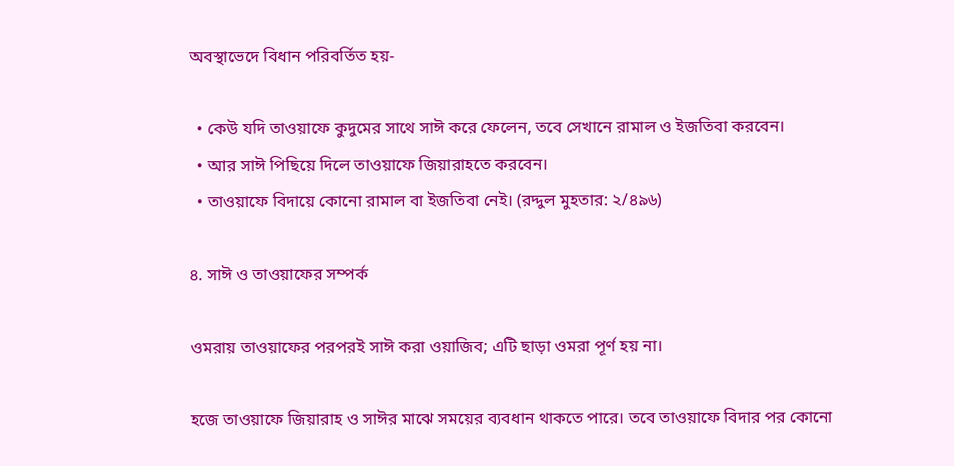অবস্থাভেদে বিধান পরিবর্তিত হয়-

  • কেউ যদি তাওয়াফে কুদুমের সাথে সাঈ করে ফেলেন, তবে সেখানে রামাল ও ইজতিবা করবেন।
  • আর সাঈ পিছিয়ে দিলে তাওয়াফে জিয়ারাহতে করবেন।
  • তাওয়াফে বিদায়ে কোনো রামাল বা ইজতিবা নেই। (রদ্দুল মুহতার: ২/৪৯৬)

৪. সাঈ ও তাওয়াফের সম্পর্ক

ওমরায় তাওয়াফের পরপরই সাঈ করা ওয়াজিব; এটি ছাড়া ওমরা পূর্ণ হয় না।

হজে তাওয়াফে জিয়ারাহ ও সাঈর মাঝে সময়ের ব্যবধান থাকতে পারে। তবে তাওয়াফে বিদার পর কোনো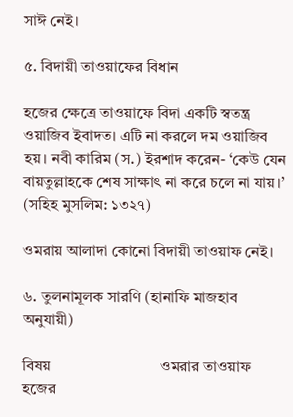সাঈ নেই।

৫. বিদায়ী তাওয়াফের বিধান

হজের ক্ষেত্রে তাওয়াফে বিদা একটি স্বতন্ত্র ওয়াজিব ইবাদত। এটি না করলে দম ওয়াজিব হয়। নবী কারিম (স.) ইরশাদ করেন- ‘কেউ যেন বায়তুল্লাহকে শেষ সাক্ষাৎ না করে চলে না যায়।’ (সহিহ মুসলিম: ১৩২৭)

ওমরায় আলাদা কোনো বিদায়ী তাওয়াফ নেই।

৬. তুলনামূলক সারণি (হানাফি মাজহাব অনুযায়ী)

বিষয়                            ওমরার তাওয়াফ     হজের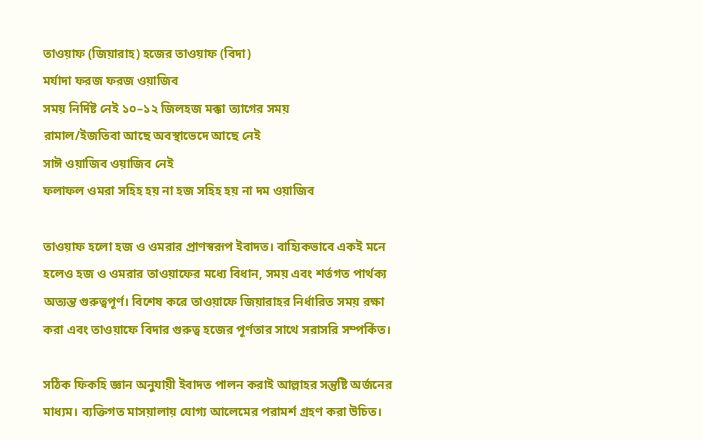তাওয়াফ (জিয়ারাহ) হজের তাওয়াফ (বিদা)
মর্যাদা ফরজ ফরজ ওয়াজিব
সময় নির্দিষ্ট নেই ১০–১২ জিলহজ মক্কা ত্যাগের সময়
রামাল/ইজতিবা আছে অবস্থাভেদে আছে নেই
সাঈ ওয়াজিব ওয়াজিব নেই
ফলাফল ওমরা সহিহ হয় না হজ সহিহ হয় না দম ওয়াজিব

তাওয়াফ হলো হজ ও ওমরার প্রাণস্বরূপ ইবাদত। বাহ্যিকভাবে একই মনে হলেও হজ ও ওমরার তাওয়াফের মধ্যে বিধান, সময় এবং শর্তগত পার্থক্য অত্যন্ত গুরুত্বপূর্ণ। বিশেষ করে তাওয়াফে জিয়ারাহর নির্ধারিত সময় রক্ষা করা এবং তাওয়াফে বিদার গুরুত্ব হজের পূর্ণতার সাথে সরাসরি সম্পর্কিত।

সঠিক ফিকহি জ্ঞান অনুযায়ী ইবাদত পালন করাই আল্লাহর সন্তুষ্টি অর্জনের মাধ্যম। ব্যক্তিগত মাসয়ালায় যোগ্য আলেমের পরামর্শ গ্রহণ করা উচিত।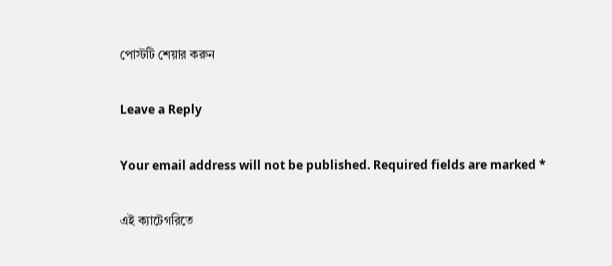পোস্টটি শেয়ার করুন

Leave a Reply

Your email address will not be published. Required fields are marked *

এই ক্যাটেগরিতে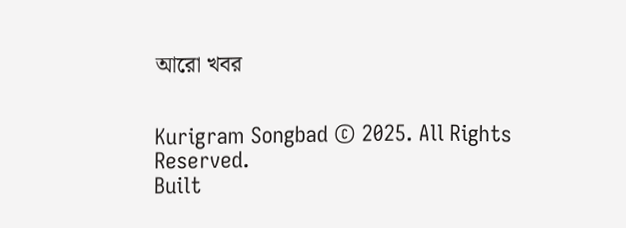আরো খবর


Kurigram Songbad © 2025. All Rights Reserved.
Built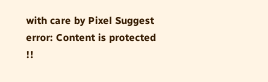with care by Pixel Suggest
error: Content is protected !!